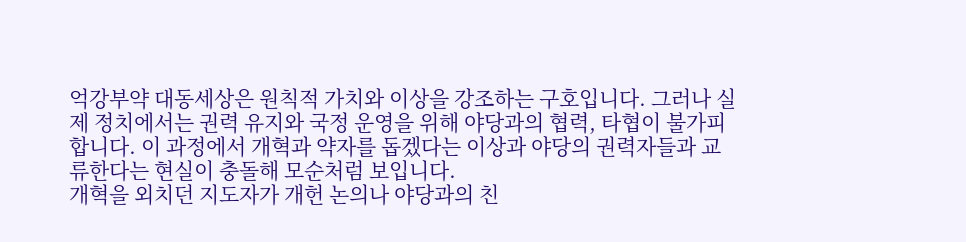억강부약 대동세상은 원칙적 가치와 이상을 강조하는 구호입니다. 그러나 실제 정치에서는 권력 유지와 국정 운영을 위해 야당과의 협력, 타협이 불가피합니다. 이 과정에서 개혁과 약자를 돕겠다는 이상과 야당의 권력자들과 교류한다는 현실이 충돌해 모순처럼 보입니다.
개혁을 외치던 지도자가 개헌 논의나 야당과의 친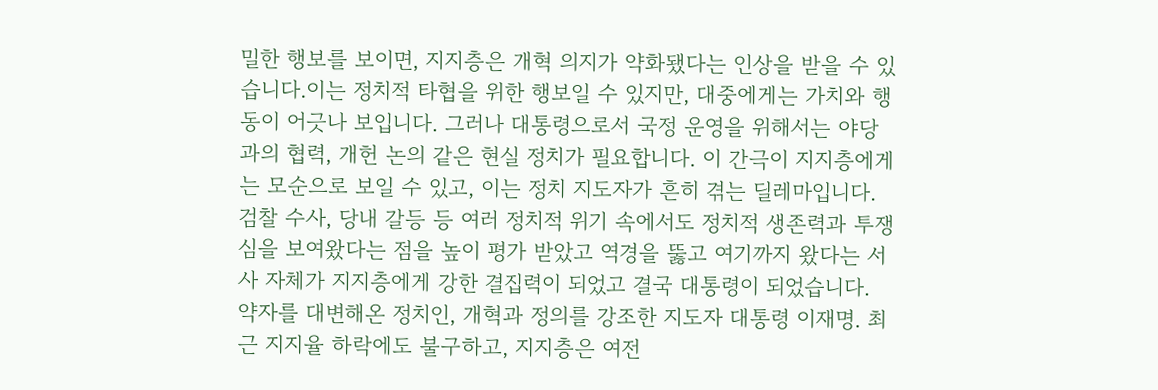밀한 행보를 보이면, 지지층은 개혁 의지가 약화됐다는 인상을 받을 수 있습니다.이는 정치적 타협을 위한 행보일 수 있지만, 대중에게는 가치와 행동이 어긋나 보입니다. 그러나 대통령으로서 국정 운영을 위해서는 야당과의 협력, 개헌 논의 같은 현실 정치가 필요합니다. 이 간극이 지지층에게는 모순으로 보일 수 있고, 이는 정치 지도자가 흔히 겪는 딜레마입니다.
검찰 수사, 당내 갈등 등 여러 정치적 위기 속에서도 정치적 생존력과 투쟁심을 보여왔다는 점을 높이 평가 받았고 역경을 뚫고 여기까지 왔다는 서사 자체가 지지층에게 강한 결집력이 되었고 결국 대통령이 되었습니다.
약자를 대변해온 정치인, 개혁과 정의를 강조한 지도자 대통령 이재명. 최근 지지율 하락에도 불구하고, 지지층은 여전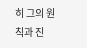히 그의 원칙과 진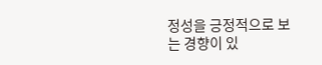정성을 긍정적으로 보는 경향이 있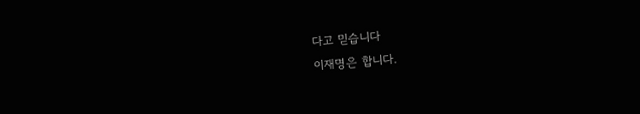다고 믿습니다
이재명은 합니다.